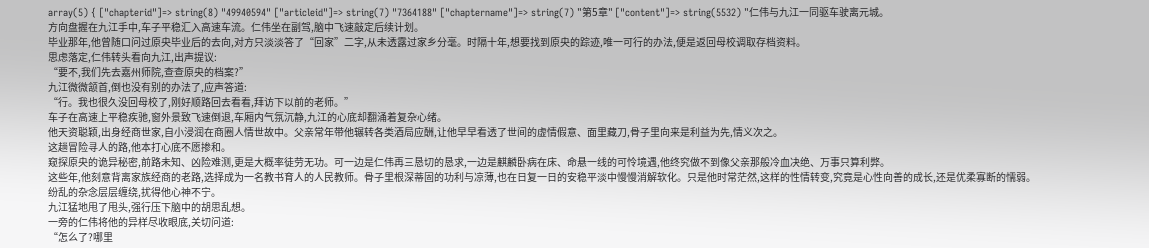array(5) { ["chapterid"]=> string(8) "49940594" ["articleid"]=> string(7) "7364188" ["chaptername"]=> string(7) "第5章" ["content"]=> string(5532) "仁伟与九江一同驱车驶离元城。
方向盘握在九江手中,车子平稳汇入高速车流。仁伟坐在副驾,脑中飞速敲定后续计划。
毕业那年,他曾随口问过原央毕业后的去向,对方只淡淡答了“回家”二字,从未透露过家乡分毫。时隔十年,想要找到原央的踪迹,唯一可行的办法,便是返回母校调取存档资料。
思虑落定,仁伟转头看向九江,出声提议:
“要不,我们先去嘉州师院,查查原央的档案?”
九江微微颔首,倒也没有别的办法了,应声答道:
“行。我也很久没回母校了,刚好顺路回去看看,拜访下以前的老师。”
车子在高速上平稳疾驰,窗外景致飞速倒退,车厢内气氛沉静,九江的心底却翻涌着复杂心绪。
他天资聪颖,出身经商世家,自小浸润在商圈人情世故中。父亲常年带他辗转各类酒局应酬,让他早早看透了世间的虚情假意、面里藏刀,骨子里向来是利益为先,情义次之。
这趟冒险寻人的路,他本打心底不愿掺和。
窥探原央的诡异秘密,前路未知、凶险难测,更是大概率徒劳无功。可一边是仁伟再三恳切的恳求,一边是麒麟卧病在床、命悬一线的可怜境遇,他终究做不到像父亲那般冷血决绝、万事只算利弊。
这些年,他刻意背离家族经商的老路,选择成为一名教书育人的人民教师。骨子里根深蒂固的功利与凉薄,也在日复一日的安稳平淡中慢慢消解软化。只是他时常茫然,这样的性情转变,究竟是心性向善的成长,还是优柔寡断的懦弱。
纷乱的杂念层层缠绕,扰得他心神不宁。
九江猛地甩了甩头,强行压下脑中的胡思乱想。
一旁的仁伟将他的异样尽收眼底,关切问道:
“怎么了?哪里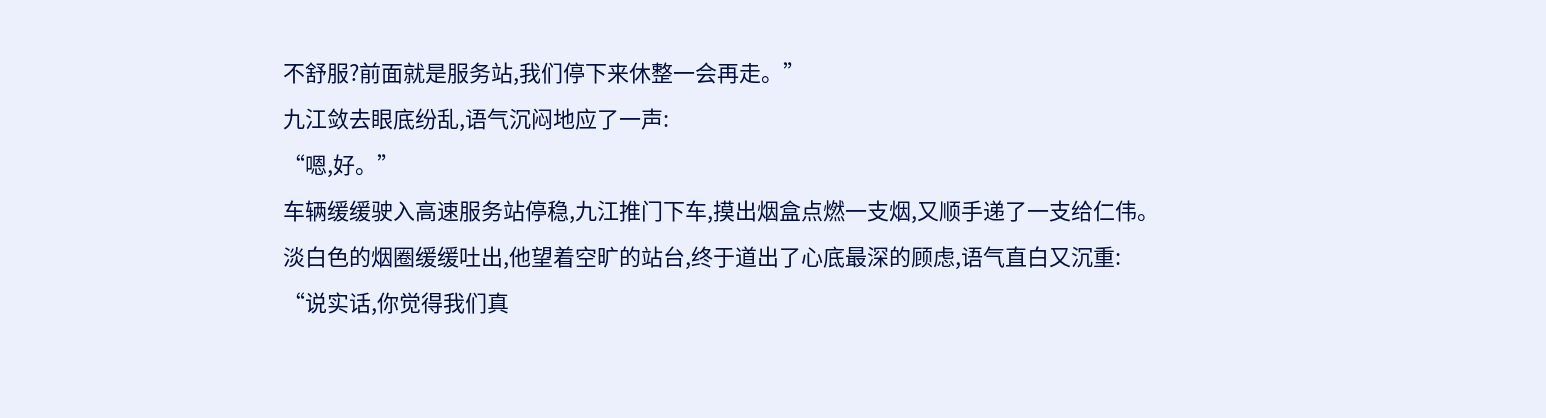不舒服?前面就是服务站,我们停下来休整一会再走。”
九江敛去眼底纷乱,语气沉闷地应了一声:
“嗯,好。”
车辆缓缓驶入高速服务站停稳,九江推门下车,摸出烟盒点燃一支烟,又顺手递了一支给仁伟。
淡白色的烟圈缓缓吐出,他望着空旷的站台,终于道出了心底最深的顾虑,语气直白又沉重:
“说实话,你觉得我们真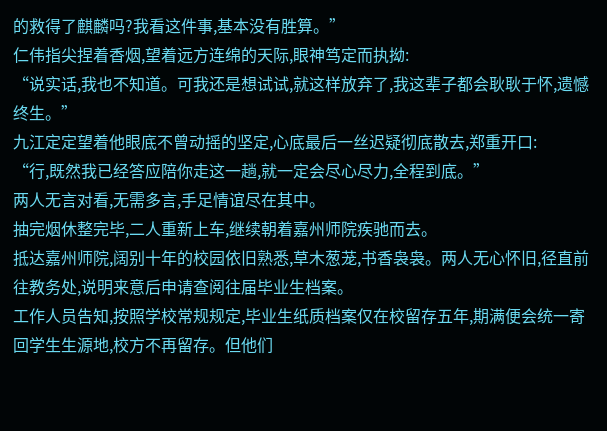的救得了麒麟吗?我看这件事,基本没有胜算。”
仁伟指尖捏着香烟,望着远方连绵的天际,眼神笃定而执拗:
“说实话,我也不知道。可我还是想试试,就这样放弃了,我这辈子都会耿耿于怀,遗憾终生。”
九江定定望着他眼底不曾动摇的坚定,心底最后一丝迟疑彻底散去,郑重开口:
“行,既然我已经答应陪你走这一趟,就一定会尽心尽力,全程到底。”
两人无言对看,无需多言,手足情谊尽在其中。
抽完烟休整完毕,二人重新上车,继续朝着嘉州师院疾驰而去。
抵达嘉州师院,阔别十年的校园依旧熟悉,草木葱茏,书香袅袅。两人无心怀旧,径直前往教务处,说明来意后申请查阅往届毕业生档案。
工作人员告知,按照学校常规规定,毕业生纸质档案仅在校留存五年,期满便会统一寄回学生生源地,校方不再留存。但他们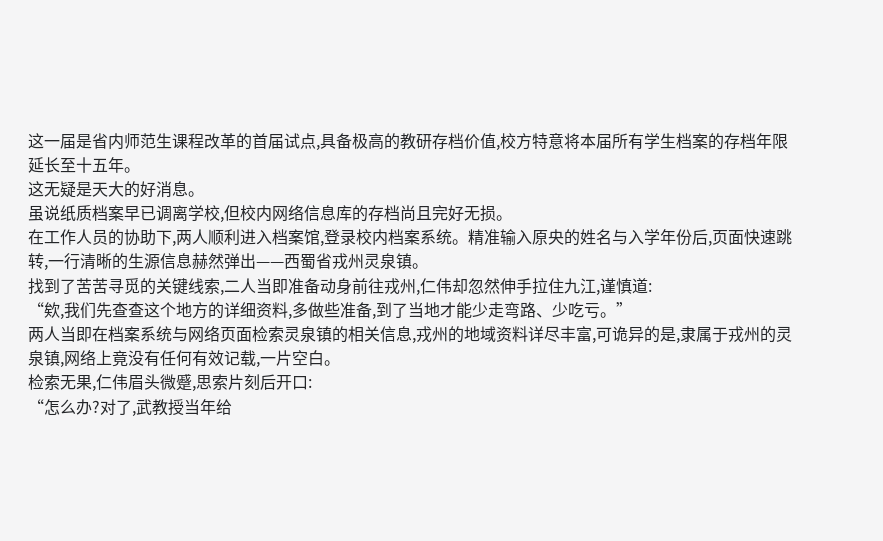这一届是省内师范生课程改革的首届试点,具备极高的教研存档价值,校方特意将本届所有学生档案的存档年限延长至十五年。
这无疑是天大的好消息。
虽说纸质档案早已调离学校,但校内网络信息库的存档尚且完好无损。
在工作人员的协助下,两人顺利进入档案馆,登录校内档案系统。精准输入原央的姓名与入学年份后,页面快速跳转,一行清晰的生源信息赫然弹出——西蜀省戎州灵泉镇。
找到了苦苦寻觅的关键线索,二人当即准备动身前往戎州,仁伟却忽然伸手拉住九江,谨慎道:
“欸,我们先查查这个地方的详细资料,多做些准备,到了当地才能少走弯路、少吃亏。”
两人当即在档案系统与网络页面检索灵泉镇的相关信息,戎州的地域资料详尽丰富,可诡异的是,隶属于戎州的灵泉镇,网络上竟没有任何有效记载,一片空白。
检索无果,仁伟眉头微蹙,思索片刻后开口:
“怎么办?对了,武教授当年给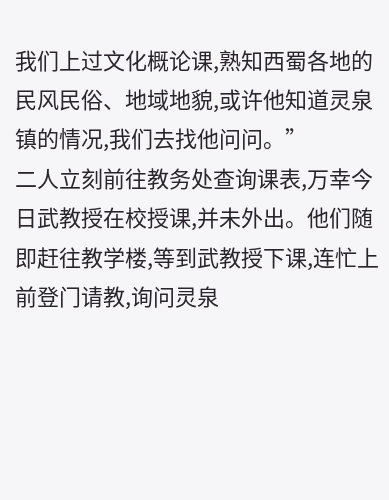我们上过文化概论课,熟知西蜀各地的民风民俗、地域地貌,或许他知道灵泉镇的情况,我们去找他问问。”
二人立刻前往教务处查询课表,万幸今日武教授在校授课,并未外出。他们随即赶往教学楼,等到武教授下课,连忙上前登门请教,询问灵泉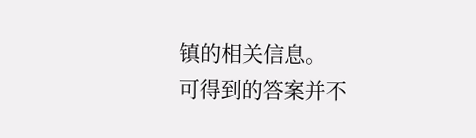镇的相关信息。
可得到的答案并不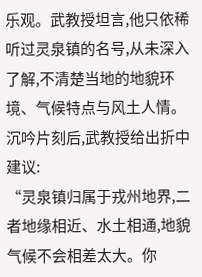乐观。武教授坦言,他只依稀听过灵泉镇的名号,从未深入了解,不清楚当地的地貌环境、气候特点与风土人情。
沉吟片刻后,武教授给出折中建议:
“灵泉镇归属于戎州地界,二者地缘相近、水土相通,地貌气候不会相差太大。你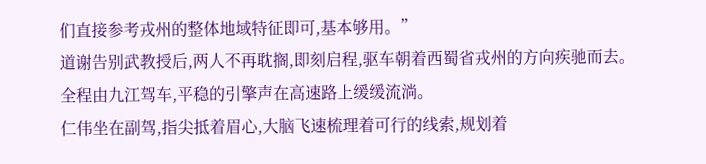们直接参考戎州的整体地域特征即可,基本够用。”
道谢告别武教授后,两人不再耽搁,即刻启程,驱车朝着西蜀省戎州的方向疾驰而去。
全程由九江驾车,平稳的引擎声在高速路上缓缓流淌。
仁伟坐在副驾,指尖抵着眉心,大脑飞速梳理着可行的线索,规划着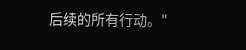后续的所有行动。"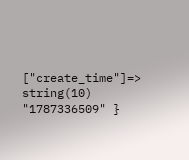["create_time"]=> string(10) "1787336509" }